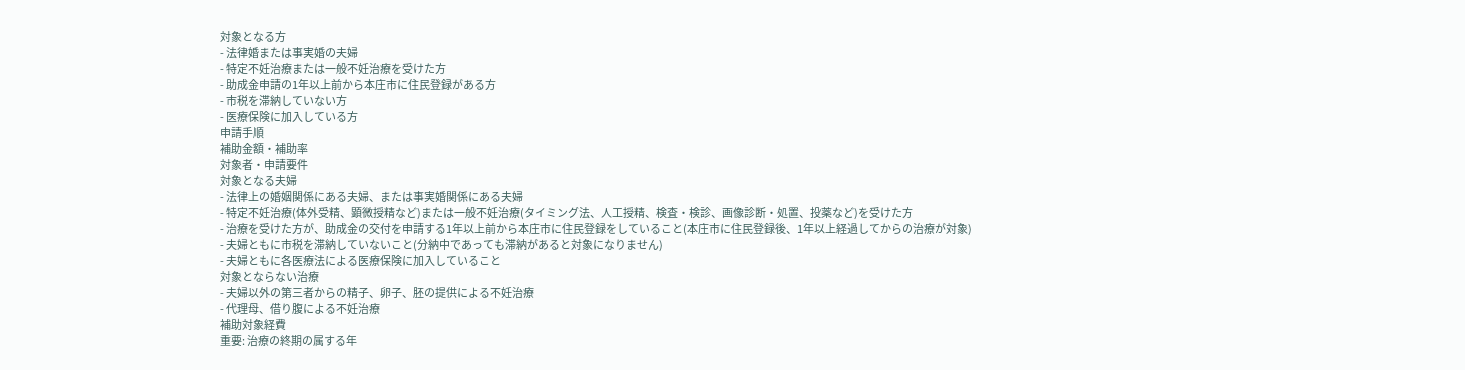対象となる方
- 法律婚または事実婚の夫婦
- 特定不妊治療または一般不妊治療を受けた方
- 助成金申請の1年以上前から本庄市に住民登録がある方
- 市税を滞納していない方
- 医療保険に加入している方
申請手順
補助金額・補助率
対象者・申請要件
対象となる夫婦
- 法律上の婚姻関係にある夫婦、または事実婚関係にある夫婦
- 特定不妊治療(体外受精、顕微授精など)または一般不妊治療(タイミング法、人工授精、検査・検診、画像診断・処置、投薬など)を受けた方
- 治療を受けた方が、助成金の交付を申請する1年以上前から本庄市に住民登録をしていること(本庄市に住民登録後、1年以上経過してからの治療が対象)
- 夫婦ともに市税を滞納していないこと(分納中であっても滞納があると対象になりません)
- 夫婦ともに各医療法による医療保険に加入していること
対象とならない治療
- 夫婦以外の第三者からの精子、卵子、胚の提供による不妊治療
- 代理母、借り腹による不妊治療
補助対象経費
重要: 治療の終期の属する年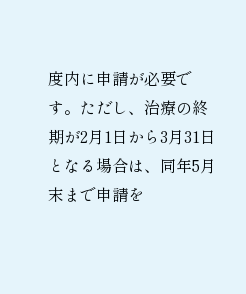度内に申請が必要です。ただし、治療の終期が2月1日から3月31日となる場合は、同年5月末まで申請を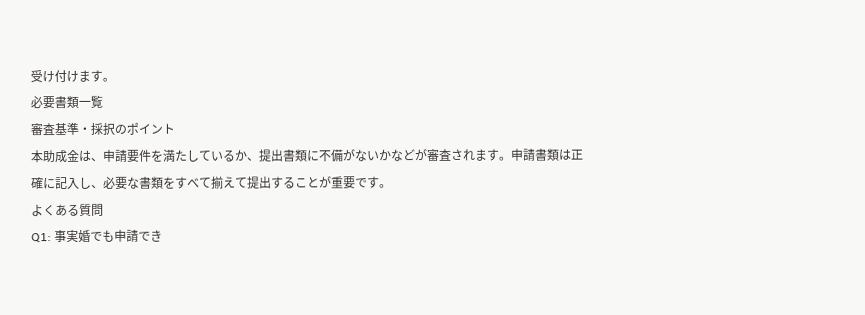受け付けます。
必要書類一覧
審査基準・採択のポイント
本助成金は、申請要件を満たしているか、提出書類に不備がないかなどが審査されます。申請書類は正確に記入し、必要な書類をすべて揃えて提出することが重要です。
よくある質問
Q1: 事実婚でも申請でき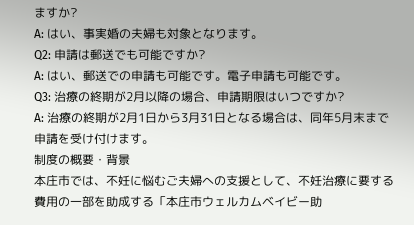ますか?
A: はい、事実婚の夫婦も対象となります。
Q2: 申請は郵送でも可能ですか?
A: はい、郵送での申請も可能です。電子申請も可能です。
Q3: 治療の終期が2月以降の場合、申請期限はいつですか?
A: 治療の終期が2月1日から3月31日となる場合は、同年5月末まで申請を受け付けます。
制度の概要・背景
本庄市では、不妊に悩むご夫婦への支援として、不妊治療に要する費用の一部を助成する「本庄市ウェルカムベイビー助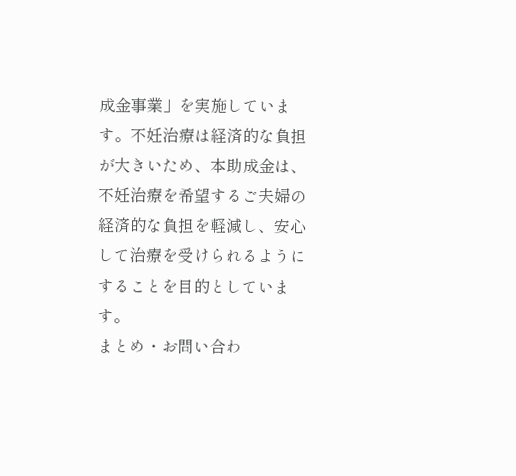成金事業」を実施しています。不妊治療は経済的な負担が大きいため、本助成金は、不妊治療を希望するご夫婦の経済的な負担を軽減し、安心して治療を受けられるようにすることを目的としています。
まとめ・お問い合わ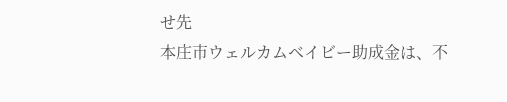せ先
本庄市ウェルカムベイビー助成金は、不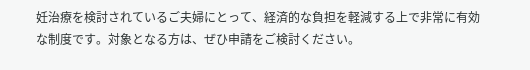妊治療を検討されているご夫婦にとって、経済的な負担を軽減する上で非常に有効な制度です。対象となる方は、ぜひ申請をご検討ください。